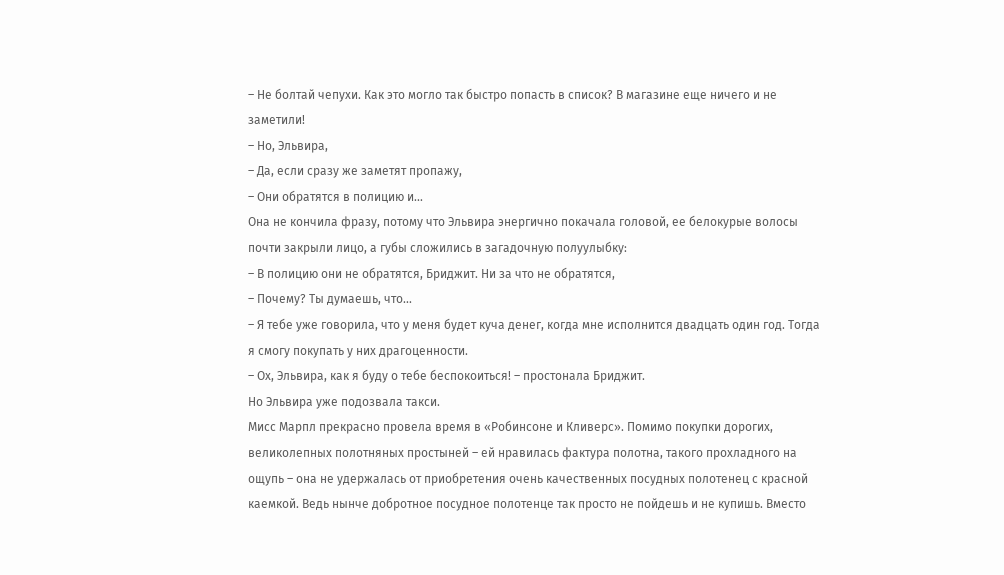– Не болтай чепухи. Как это могло так быстро попасть в список? В магазине еще ничего и не заметили!
– Но, Эльвира,
– Да, если сразу же заметят пропажу,
– Они обратятся в полицию и...
Она не кончила фразу, потому что Эльвира энергично покачала головой, ее белокурые волосы почти закрыли лицо, а губы сложились в загадочную полуулыбку:
– В полицию они не обратятся, Бриджит. Ни за что не обратятся,
– Почему? Ты думаешь, что...
– Я тебе уже говорила, что у меня будет куча денег, когда мне исполнится двадцать один год. Тогда я смогу покупать у них драгоценности.
– Ох, Эльвира, как я буду о тебе беспокоиться! – простонала Бриджит.
Но Эльвира уже подозвала такси.
Мисс Марпл прекрасно провела время в «Робинсоне и Кливерс». Помимо покупки дорогих, великолепных полотняных простыней – ей нравилась фактура полотна, такого прохладного на ощупь – она не удержалась от приобретения очень качественных посудных полотенец с красной каемкой. Ведь нынче добротное посудное полотенце так просто не пойдешь и не купишь. Вместо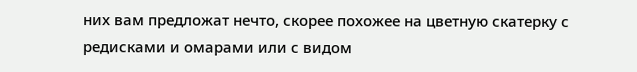них вам предложат нечто, скорее похожее на цветную скатерку с редисками и омарами или с видом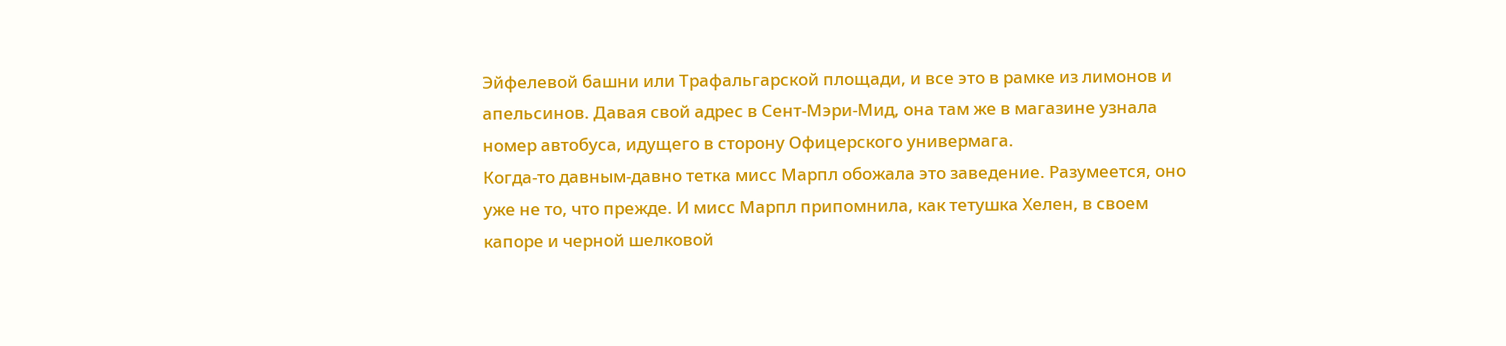Эйфелевой башни или Трафальгарской площади, и все это в рамке из лимонов и апельсинов. Давая свой адрес в Сент-Мэри-Мид, она там же в магазине узнала номер автобуса, идущего в сторону Офицерского универмага.
Когда-то давным-давно тетка мисс Марпл обожала это заведение. Разумеется, оно уже не то, что прежде. И мисс Марпл припомнила, как тетушка Хелен, в своем капоре и черной шелковой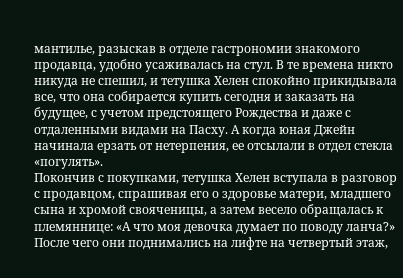мантилье, разыскав в отделе гастрономии знакомого продавца, удобно усаживалась на стул. В те времена никто никуда не спешил, и тетушка Хелен спокойно прикидывала все, что она собирается купить сегодня и заказать на будущее, с учетом предстоящего Рождества и даже с отдаленными видами на Пасху. А когда юная Джейн начинала ерзать от нетерпения, ее отсылали в отдел стекла «погулять».
Покончив с покупками, тетушка Хелен вступала в разговор с продавцом, спрашивая его о здоровье матери, младшего сына и хромой свояченицы, а затем весело обращалась к племяннице: «А что моя девочка думает по поводу ланча?» После чего они поднимались на лифте на четвертый этаж,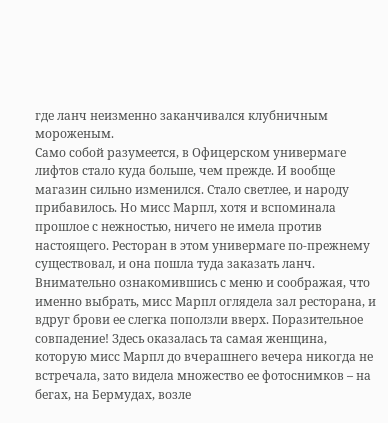где ланч неизменно заканчивался клубничным мороженым.
Само собой разумеется, в Офицерском универмаге лифтов стало куда больше, чем прежде. И вообще магазин сильно изменился. Стало светлее, и народу прибавилось. Но мисс Марпл, хотя и вспоминала прошлое с нежностью, ничего не имела против настоящего. Ресторан в этом универмаге по-прежнему существовал, и она пошла туда заказать ланч.
Внимательно ознакомившись с меню и соображая, что именно выбрать, мисс Марпл оглядела зал ресторана, и вдруг брови ее слегка поползли вверх. Поразительное совпадение! Здесь оказалась та самая женщина, которую мисс Марпл до вчерашнего вечера никогда не встречала, зато видела множество ее фотоснимков – на бегах, на Бермудах, возле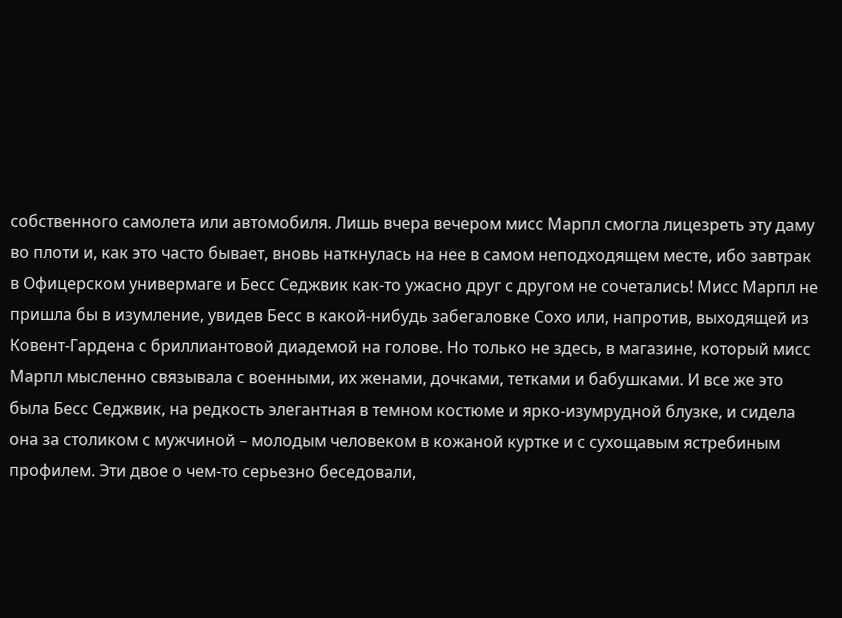собственного самолета или автомобиля. Лишь вчера вечером мисс Марпл смогла лицезреть эту даму во плоти и, как это часто бывает, вновь наткнулась на нее в самом неподходящем месте, ибо завтрак в Офицерском универмаге и Бесс Седжвик как-то ужасно друг с другом не сочетались! Мисс Марпл не пришла бы в изумление, увидев Бесс в какой-нибудь забегаловке Сохо или, напротив, выходящей из Ковент-Гардена с бриллиантовой диадемой на голове. Но только не здесь, в магазине, который мисс Марпл мысленно связывала с военными, их женами, дочками, тетками и бабушками. И все же это была Бесс Седжвик, на редкость элегантная в темном костюме и ярко-изумрудной блузке, и сидела она за столиком с мужчиной – молодым человеком в кожаной куртке и с сухощавым ястребиным профилем. Эти двое о чем-то серьезно беседовали,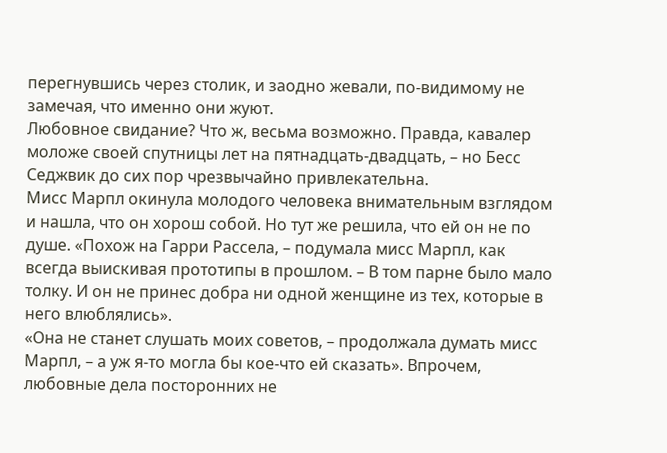перегнувшись через столик, и заодно жевали, по-видимому не замечая, что именно они жуют.
Любовное свидание? Что ж, весьма возможно. Правда, кавалер моложе своей спутницы лет на пятнадцать-двадцать, – но Бесс Седжвик до сих пор чрезвычайно привлекательна.
Мисс Марпл окинула молодого человека внимательным взглядом и нашла, что он хорош собой. Но тут же решила, что ей он не по душе. «Похож на Гарри Рассела, – подумала мисс Марпл, как всегда выискивая прототипы в прошлом. – В том парне было мало толку. И он не принес добра ни одной женщине из тех, которые в него влюблялись».
«Она не станет слушать моих советов, – продолжала думать мисс Марпл, – а уж я-то могла бы кое-что ей сказать». Впрочем, любовные дела посторонних не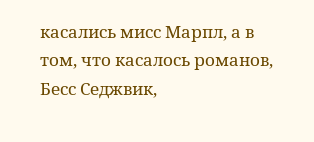касались мисс Марпл, а в том, что касалось романов, Бесс Седжвик,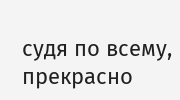судя по всему, прекрасно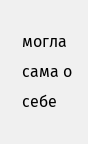могла сама о себе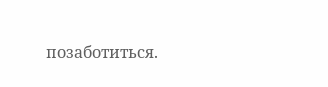позаботиться.